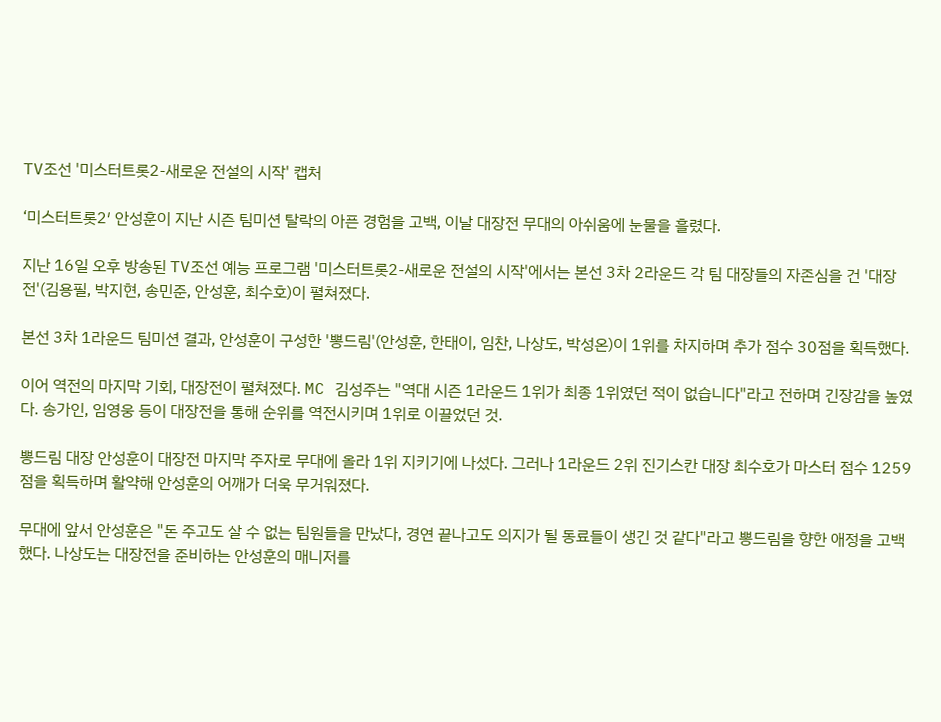TV조선 '미스터트롯2-새로운 전설의 시작' 캡처

‘미스터트롯2′ 안성훈이 지난 시즌 팀미션 탈락의 아픈 경험을 고백, 이날 대장전 무대의 아쉬움에 눈물을 흘렸다.

지난 16일 오후 방송된 TV조선 예능 프로그램 '미스터트롯2-새로운 전설의 시작'에서는 본선 3차 2라운드 각 팀 대장들의 자존심을 건 '대장전'(김용필, 박지현, 송민준, 안성훈, 최수호)이 펼쳐졌다.

본선 3차 1라운드 팀미션 결과, 안성훈이 구성한 '뽕드림'(안성훈, 한태이, 임찬, 나상도, 박성온)이 1위를 차지하며 추가 점수 30점을 획득했다.

이어 역전의 마지막 기회, 대장전이 펼쳐졌다. MC 김성주는 "역대 시즌 1라운드 1위가 최종 1위였던 적이 없습니다"라고 전하며 긴장감을 높였다. 송가인, 임영웅 등이 대장전을 통해 순위를 역전시키며 1위로 이끌었던 것.

뽕드림 대장 안성훈이 대장전 마지막 주자로 무대에 올라 1위 지키기에 나섰다. 그러나 1라운드 2위 진기스칸 대장 최수호가 마스터 점수 1259점을 획득하며 활약해 안성훈의 어깨가 더욱 무거워졌다.

무대에 앞서 안성훈은 "돈 주고도 살 수 없는 팀원들을 만났다, 경연 끝나고도 의지가 될 동료들이 생긴 것 같다"라고 뽕드림을 향한 애정을 고백했다. 나상도는 대장전을 준비하는 안성훈의 매니저를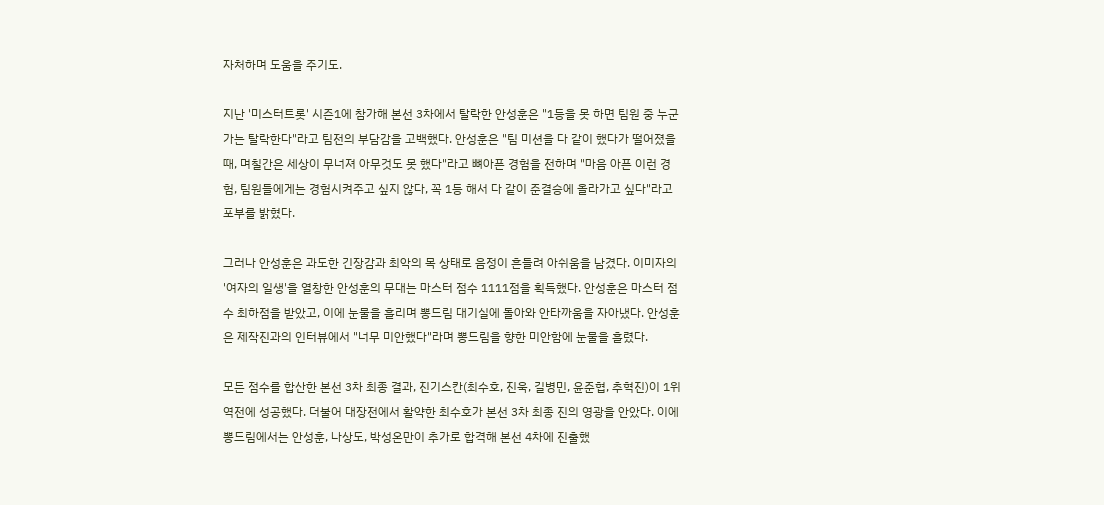자처하며 도움을 주기도.

지난 '미스터트롯' 시즌1에 참가해 본선 3차에서 탈락한 안성훈은 "1등을 못 하면 팀원 중 누군가는 탈락한다"라고 팀전의 부담감을 고백했다. 안성훈은 "팀 미션을 다 같이 했다가 떨어졌을 때, 며칠간은 세상이 무너져 아무것도 못 했다"라고 뼈아픈 경험을 전하며 "마음 아픈 이런 경험, 팀원들에게는 경험시켜주고 싶지 않다, 꼭 1등 해서 다 같이 준결승에 올라가고 싶다"라고 포부를 밝혔다.

그러나 안성훈은 과도한 긴장감과 최악의 목 상태로 음정이 흔들려 아쉬움을 남겼다. 이미자의 '여자의 일생'을 열창한 안성훈의 무대는 마스터 점수 1111점을 획득했다. 안성훈은 마스터 점수 최하점을 받았고, 이에 눈물을 흘리며 뽕드림 대기실에 돌아와 안타까움을 자아냈다. 안성훈은 제작진과의 인터뷰에서 "너무 미안했다"라며 뽕드림을 향한 미안함에 눈물을 흘렸다.

모든 점수를 합산한 본선 3차 최종 결과, 진기스칸(최수호, 진욱, 길병민, 윤준협, 추혁진)이 1위 역전에 성공했다. 더불어 대장전에서 활약한 최수호가 본선 3차 최종 진의 영광을 안았다. 이에 뽕드림에서는 안성훈, 나상도, 박성온만이 추가로 합격해 본선 4차에 진출했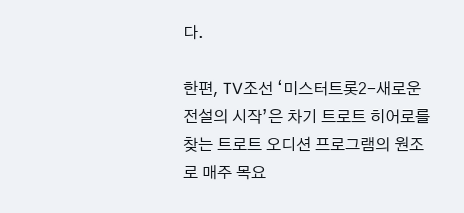다.

한편, TV조선 ‘미스터트롯2-새로운 전설의 시작’은 차기 트로트 히어로를 찾는 트로트 오디션 프로그램의 원조로 매주 목요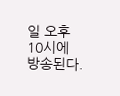일 오후 10시에 방송된다.